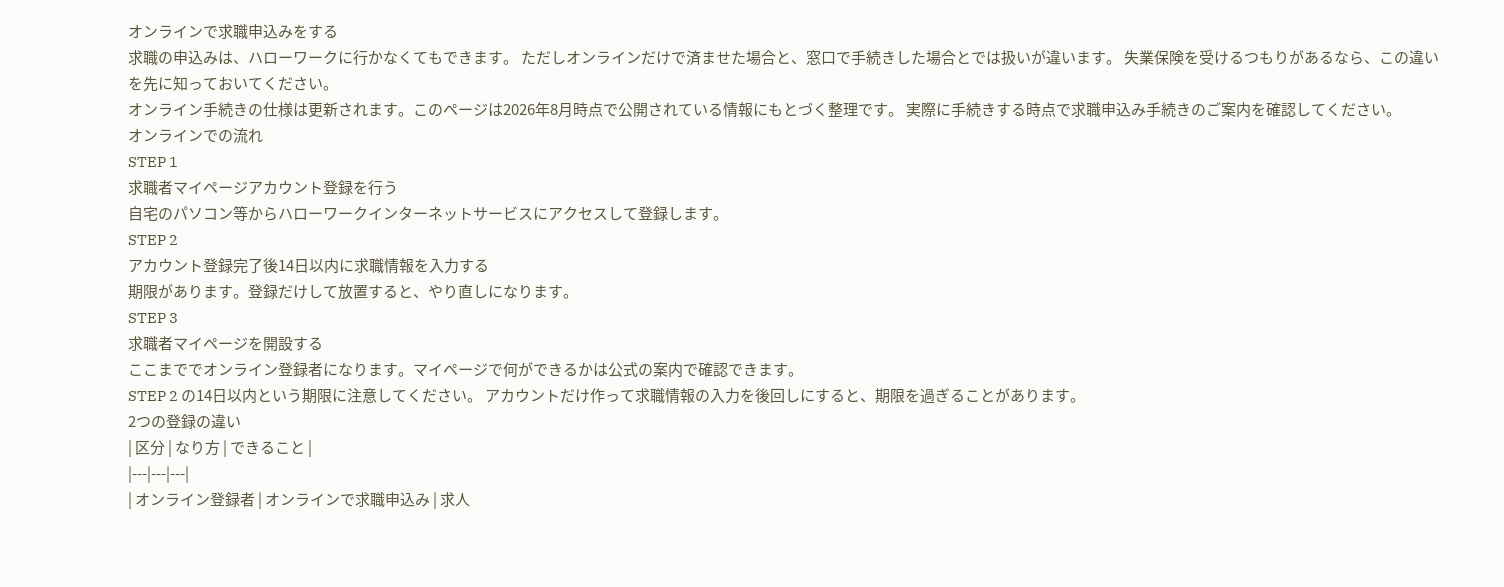オンラインで求職申込みをする
求職の申込みは、ハローワークに行かなくてもできます。 ただしオンラインだけで済ませた場合と、窓口で手続きした場合とでは扱いが違います。 失業保険を受けるつもりがあるなら、この違いを先に知っておいてください。
オンライン手続きの仕様は更新されます。このページは2026年8月時点で公開されている情報にもとづく整理です。 実際に手続きする時点で求職申込み手続きのご案内を確認してください。
オンラインでの流れ
STEP 1
求職者マイページアカウント登録を行う
自宅のパソコン等からハローワークインターネットサービスにアクセスして登録します。
STEP 2
アカウント登録完了後14日以内に求職情報を入力する
期限があります。登録だけして放置すると、やり直しになります。
STEP 3
求職者マイページを開設する
ここまででオンライン登録者になります。マイページで何ができるかは公式の案内で確認できます。
STEP 2 の14日以内という期限に注意してください。 アカウントだけ作って求職情報の入力を後回しにすると、期限を過ぎることがあります。
2つの登録の違い
| 区分 | なり方 | できること |
|---|---|---|
| オンライン登録者 | オンラインで求職申込み | 求人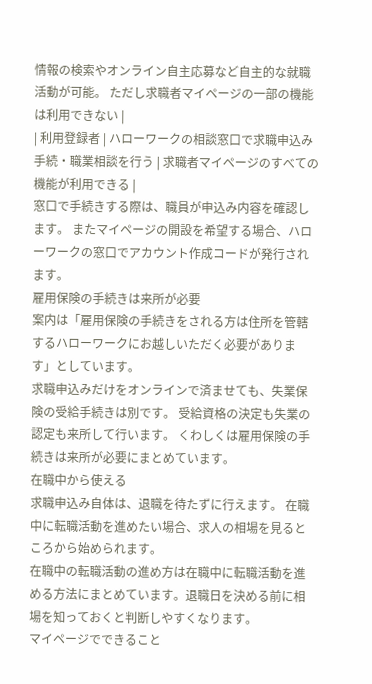情報の検索やオンライン自主応募など自主的な就職活動が可能。 ただし求職者マイページの一部の機能は利用できない |
| 利用登録者 | ハローワークの相談窓口で求職申込み手続・職業相談を行う | 求職者マイページのすべての機能が利用できる |
窓口で手続きする際は、職員が申込み内容を確認します。 またマイページの開設を希望する場合、ハローワークの窓口でアカウント作成コードが発行されます。
雇用保険の手続きは来所が必要
案内は「雇用保険の手続きをされる方は住所を管轄するハローワークにお越しいただく必要があります」としています。
求職申込みだけをオンラインで済ませても、失業保険の受給手続きは別です。 受給資格の決定も失業の認定も来所して行います。 くわしくは雇用保険の手続きは来所が必要にまとめています。
在職中から使える
求職申込み自体は、退職を待たずに行えます。 在職中に転職活動を進めたい場合、求人の相場を見るところから始められます。
在職中の転職活動の進め方は在職中に転職活動を進める方法にまとめています。退職日を決める前に相場を知っておくと判断しやすくなります。
マイページでできること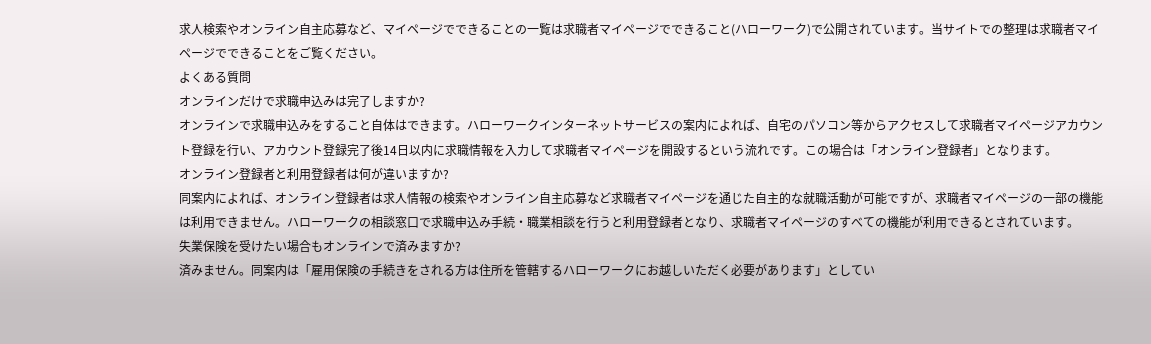求人検索やオンライン自主応募など、マイページでできることの一覧は求職者マイページでできること(ハローワーク)で公開されています。当サイトでの整理は求職者マイページでできることをご覧ください。
よくある質問
オンラインだけで求職申込みは完了しますか?
オンラインで求職申込みをすること自体はできます。ハローワークインターネットサービスの案内によれば、自宅のパソコン等からアクセスして求職者マイページアカウント登録を行い、アカウント登録完了後14日以内に求職情報を入力して求職者マイページを開設するという流れです。この場合は「オンライン登録者」となります。
オンライン登録者と利用登録者は何が違いますか?
同案内によれば、オンライン登録者は求人情報の検索やオンライン自主応募など求職者マイページを通じた自主的な就職活動が可能ですが、求職者マイページの一部の機能は利用できません。ハローワークの相談窓口で求職申込み手続・職業相談を行うと利用登録者となり、求職者マイページのすべての機能が利用できるとされています。
失業保険を受けたい場合もオンラインで済みますか?
済みません。同案内は「雇用保険の手続きをされる方は住所を管轄するハローワークにお越しいただく必要があります」としてい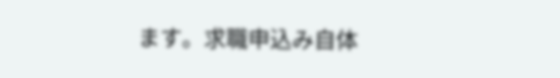ます。求職申込み自体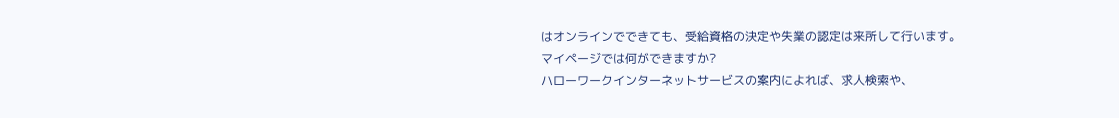はオンラインでできても、受給資格の決定や失業の認定は来所して行います。
マイページでは何ができますか?
ハローワークインターネットサービスの案内によれば、求人検索や、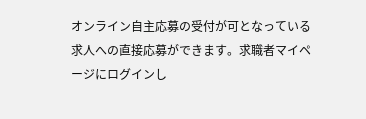オンライン自主応募の受付が可となっている求人への直接応募ができます。求職者マイページにログインし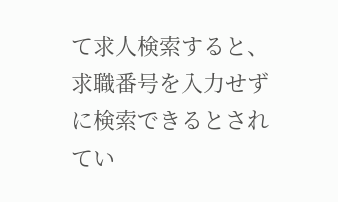て求人検索すると、求職番号を入力せずに検索できるとされてい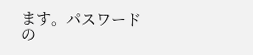ます。パスワードの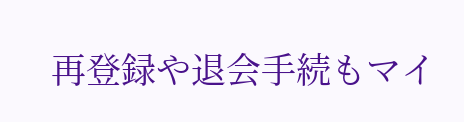再登録や退会手続もマイ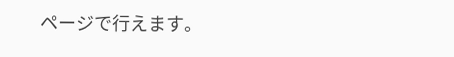ページで行えます。